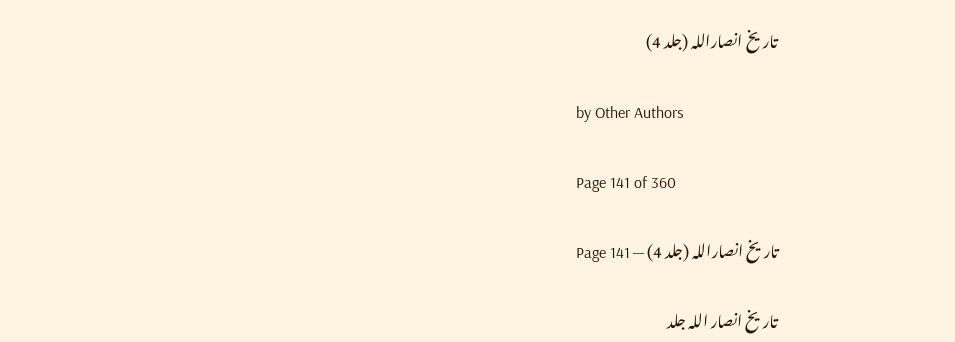تاریخ انصاراللہ (جلد 4)

by Other Authors

Page 141 of 360

تاریخ انصاراللہ (جلد 4) — Page 141

تاریخ انصار اللہ جلد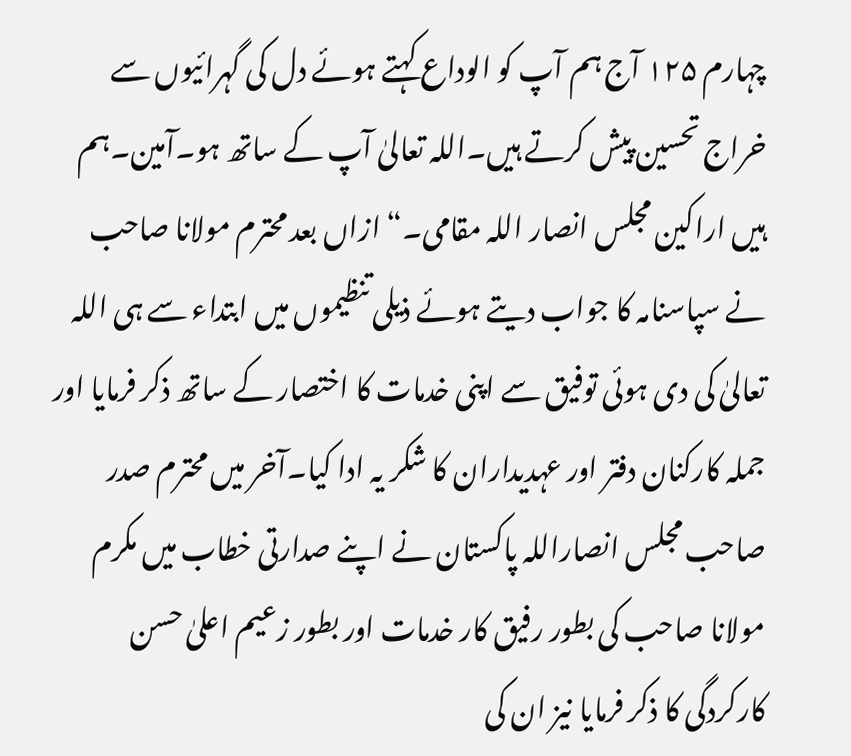چہارم ۱۲۵ آج ہم آپ کو الوداع کہتے ہوئے دل کی گہرائیوں سے خراج تحسین پیش کرتے ہیں۔اللہ تعالیٰ آپ کے ساتھ ہو۔آمین۔ہم ہیں اراکین مجلس انصار اللہ مقامی۔“ ازاں بعد محترم مولانا صاحب نے سپاسنامہ کا جواب دیتے ہوئے ذیلی تنظیموں میں ابتداء سے ہی اللہ تعالیٰ کی دی ہوئی توفیق سے اپنی خدمات کا اختصار کے ساتھ ذکر فرمایا اور جملہ کارکنان دفتر اور عہدیداران کا شکر یہ ادا کیا۔آخر میں محترم صدر صاحب مجلس انصاراللہ پاکستان نے اپنے صدارتی خطاب میں مکرم مولانا صاحب کی بطور رفیق کار خدمات اور بطور زعیم اعلیٰ حسن کارکردگی کا ذکر فرمایا نیز ان کی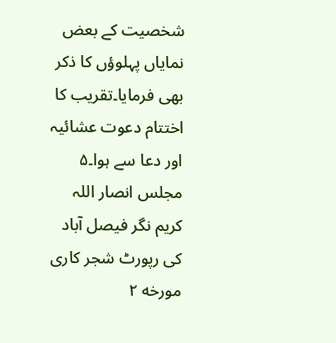شخصیت کے بعض نمایاں پہلوؤں کا ذکر بھی فرمایا۔تقریب کا اختتام دعوت عشائیہ اور دعا سے ہوا۔۵ مجلس انصار اللہ کریم نگر فیصل آباد کی رپورٹ شجر کاری مورخه ۲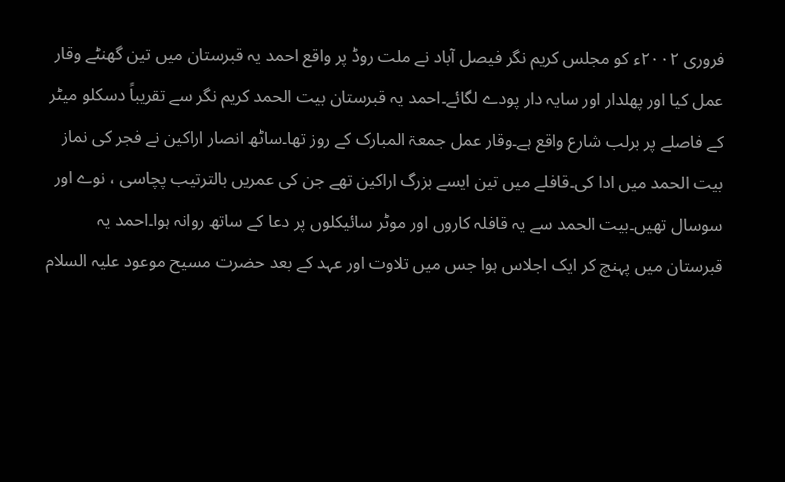فروری ۲۰۰۲ء کو مجلس کریم نگر فیصل آباد نے ملت روڈ پر واقع احمد یہ قبرستان میں تین گھنٹے وقار عمل کیا اور پھلدار اور سایہ دار پودے لگائے۔احمد یہ قبرستان بیت الحمد کریم نگر سے تقریباً دسکلو میٹر کے فاصلے پر برلب شارع واقع ہے۔وقار عمل جمعۃ المبارک کے روز تھا۔ساٹھ انصار اراکین نے فجر کی نماز بیت الحمد میں ادا کی۔قافلے میں تین ایسے بزرگ اراکین تھے جن کی عمریں بالترتیب پچاسی ، نوے اور سوسال تھیں۔بیت الحمد سے یہ قافلہ کاروں اور موٹر سائیکلوں پر دعا کے ساتھ روانہ ہوا۔احمد یہ قبرستان میں پہنچ کر ایک اجلاس ہوا جس میں تلاوت اور عہد کے بعد حضرت مسیح موعود علیہ السلام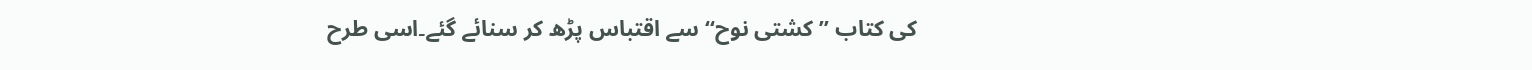کی کتاب ”کشتی نوح“ سے اقتباس پڑھ کر سنائے گئے۔اسی طرح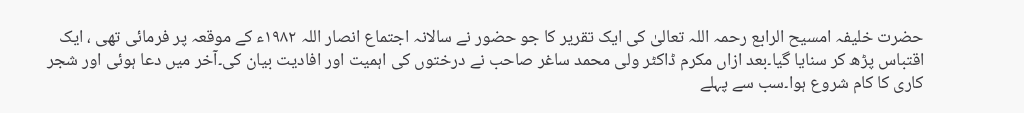حضرت خلیفہ امسیح الرابع رحمہ اللہ تعالیٰ کی ایک تقریر کا جو حضور نے سالانہ اجتماع انصار اللہ ۱۹۸۲ء کے موقعہ پر فرمائی تھی ، ایک اقتباس پڑھ کر سنایا گیا۔بعد ازاں مکرم ڈاکٹر ولی محمد ساغر صاحب نے درختوں کی اہمیت اور افادیت بیان کی۔آخر میں دعا ہوئی اور شجر کاری کا کام شروع ہوا۔سب سے پہلے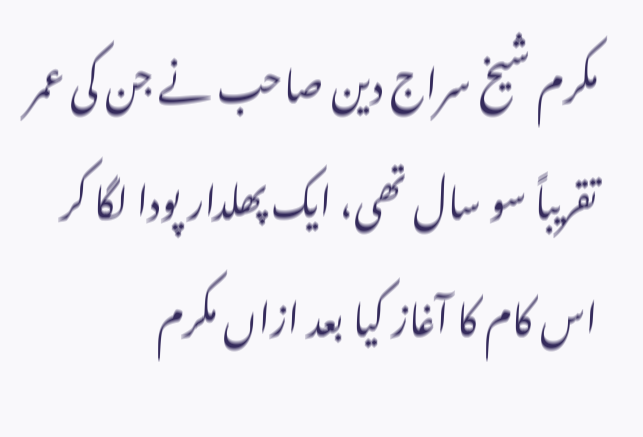مکرم شیخ سراج دین صاحب نے جن کی عمر تقریباً سو سال تھی، ایک پھلدار پودا لگا کر اس کام کا آغاز کیا بعد ازاں مکرم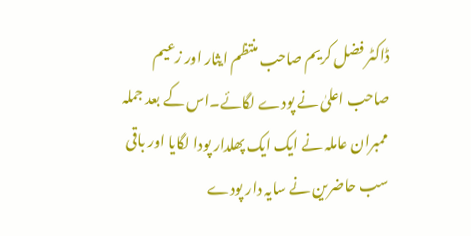ڈاکٹر فضل کریم صاحب منتظم ایثار اور زعیم صاحب اعلیٰ نے پودے لگائے۔اس کے بعد جملہ ممبران عاملہ نے ایک ایک پھلدار پودا لگایا اور باقی سب حاضرین نے سایہ دار پودے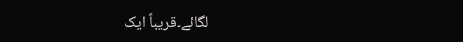لگائے۔قریباً ایک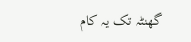گھنٹہ تک یہ کام